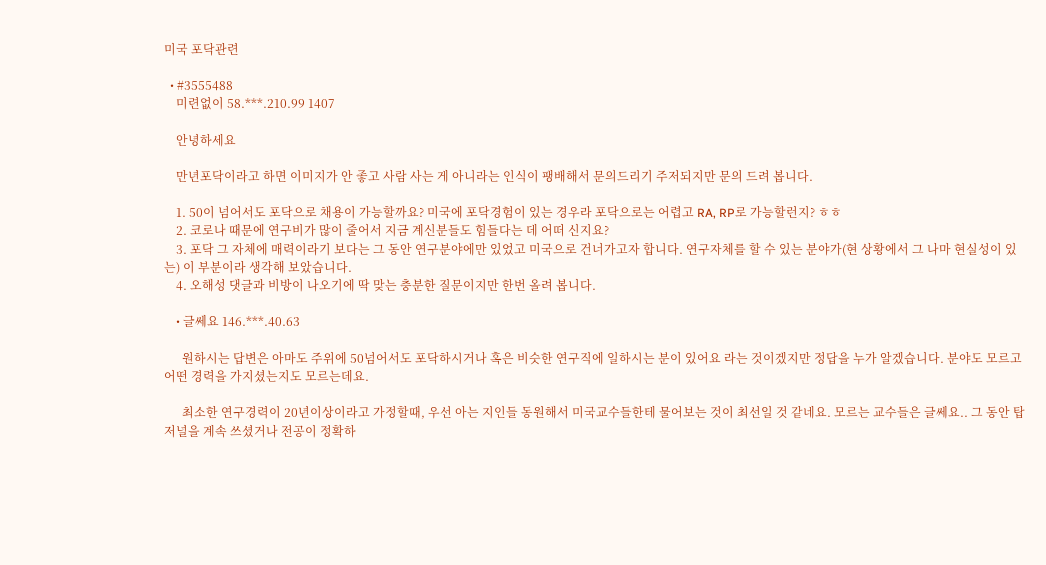미국 포닥관련

  • #3555488
    미련없이 58.***.210.99 1407

    안녕하세요

    만년포닥이라고 하면 이미지가 안 좋고 사람 사는 게 아니라는 인식이 팽배해서 문의드리기 주저되지만 문의 드려 봅니다.

    1. 50이 넘어서도 포닥으로 채용이 가능할까요? 미국에 포닥경험이 있는 경우라 포닥으로는 어렵고 RA, RP로 가능할런지? ㅎㅎ
    2. 코로나 때문에 연구비가 많이 줄어서 지금 계신분들도 힘들다는 데 어떠 신지요?
    3. 포닥 그 자체에 매력이라기 보다는 그 동안 연구분야에만 있었고 미국으로 건너가고자 합니다. 연구자체를 할 수 있는 분야가(현 상황에서 그 나마 현실성이 있는) 이 부분이라 생각해 보았습니다.
    4. 오해성 댓글과 비방이 나오기에 딱 맞는 충분한 질문이지만 한번 올려 봅니다.

    • 글쎄요 146.***.40.63

      원하시는 답변은 아마도 주위에 50넘어서도 포닥하시거나 혹은 비슷한 연구직에 일하시는 분이 있어요 라는 것이겠지만 정답을 누가 알겠습니다. 분야도 모르고 어떤 경력을 가지셨는지도 모르는데요.

      최소한 연구경력이 20년이상이라고 가정할때, 우선 아는 지인들 동원해서 미국교수들한테 물어보는 것이 최선일 것 같네요. 모르는 교수들은 글쎄요.. 그 동안 탑 저널을 계속 쓰셨거나 전공이 정확하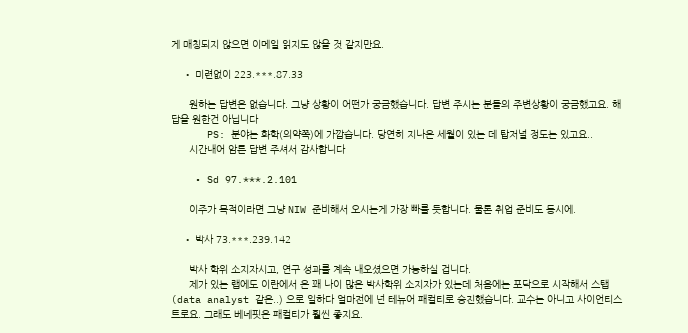게 매칭되지 않으면 이메일 읽지도 않을 것 같지만요.

    • 미련없이 223.***.87.33

      원하는 답변은 없습니다. 그냥 상황이 어떤가 궁금했습니다. 답변 주시는 분들의 주변상황이 궁금했고요. 해답을 원한건 아닙니다
      PS: 분야는 화학(의약쪽)에 가깝습니다. 당연히 지나온 세월이 있는 데 탑저널 정도는 있고요..
      시간내어 암튼 답변 주셔서 감사합니다

    • Sd 97.***.2.101

      이주가 목적이라면 그냥 NIW 준비해서 오시는게 가장 빠를 듯합니다. 물론 취업 준비도 동시에.

    • 박사 73.***.239.142

      박사 학위 소지자시고, 연구 성과를 계속 내오셨으면 가능하실 겁니다.
      제가 있는 랩에도 이란에서 온 꽤 나이 많은 박사학위 소지자가 있는데 처음에는 포닥으로 시작해서 스탭(data analyst 같은..) 으로 일하다 얼마전에 넌 테뉴어 패컬티로 승진했습니다. 교수는 아니고 사이언티스트로요. 그래도 베네핏은 패컬티가 훨씬 좋지요.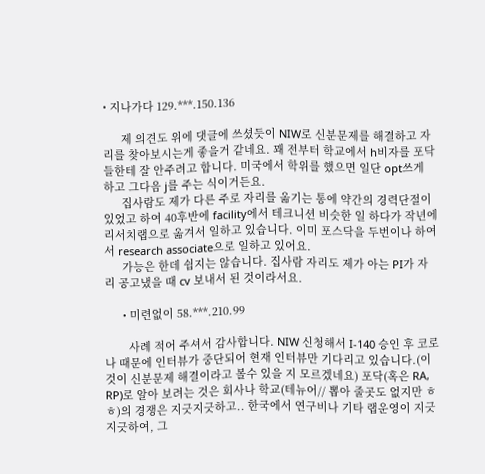• 지나가다 129.***.150.136

      제 의견도 위에 댓글에 쓰셨듯이 NIW로 신분문제를 해결하고 자리를 찾아보시는게 좋을거 같네요. 꽤 전부터 학교에서 h비자를 포닥들한테 잘 안주려고 합니다. 미국에서 학위를 했으면 일단 opt쓰게 하고 그다음 j를 주는 식이거든요.
      집사람도 제가 다른 주로 자리를 옮기는 통에 약간의 경력단절이 있었고 하여 40후반에 facility에서 테크니션 비슷한 일 하다가 작년에 리서치랩으로 옮겨서 일하고 있습니다. 이미 포스닥을 두번이나 하여서 research associate으로 일하고 있어요.
      가능은 한데 쉽지는 않습니다. 집사람 자리도 제가 아는 PI가 자리 공고냈을 때 cv 보내서 된 것이라서요.

      • 미련없이 58.***.210.99

        사례 적어 주셔서 감사합니다. NIW 신청해서 I-140 승인 후 코로나 때문에 인터뷰가 중단되어 현재 인터뷰만 기다리고 있습니다.(이것이 신분문제 해결이라고 볼수 있을 지 모르겠네요) 포닥(혹은 RA, RP)로 알아 보려는 것은 회사나 학교(테뉴어// 뽑아 줄곳도 없지만 ㅎㅎ)의 경쟁은 지긋지긋하고.. 한국에서 연구비나 기타 랩운영이 지긋지긋하여, 그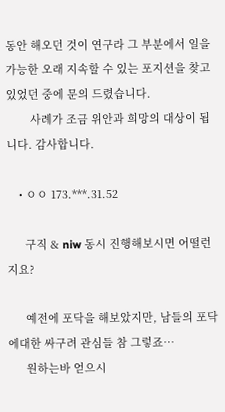동안 해오던 것이 연구라 그 부분에서 일을 가능한 오래 지속할 수 있는 포지션을 찾고 있었던 중에 문의 드렸습니다.
        사례가 조금 위안과 희망의 대상이 됩니다. 감사합니다.

    • ㅇㅇ 173.***.31.52

      구직 & niw 동시 진행해보시면 어떨런지요?

      예전에 포닥을 해보았지만, 남들의 포닥에대한 싸구려 관심들 참 그렇죠…
      원하는바 얻으시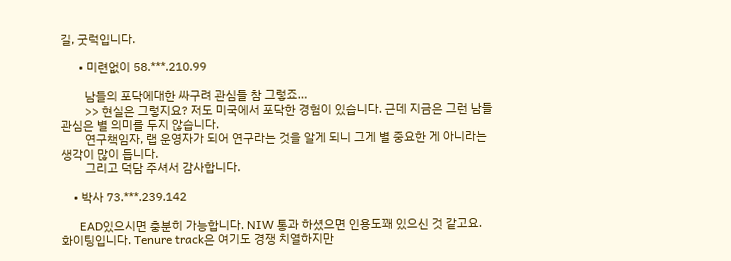길, 굿럭입니다.

      • 미련없이 58.***.210.99

        남들의 포닥에대한 싸구려 관심들 참 그렇죠…
        >> 현실은 그렇지요? 저도 미국에서 포닥한 경험이 있습니다. 근데 지금은 그런 남들 관심은 별 의미를 두지 않습니다.
        연구책임자, 랩 운영자가 되어 연구라는 것을 알게 되니 그게 별 중요한 게 아니라는 생각이 많이 듭니다.
        그리고 덕담 주셔서 감사합니다.

    • 박사 73.***.239.142

      EAD있으시면 충분히 가능합니다. NIW 통과 하셨으면 인용도꽤 있으신 것 같고요. 화이팅입니다. Tenure track은 여기도 경쟁 치열하지만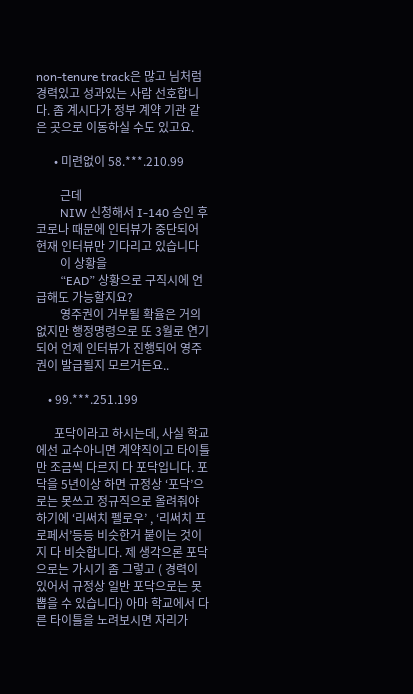non-tenure track은 많고 님처럼 경력있고 성과있는 사람 선호합니다. 좀 계시다가 정부 계약 기관 같은 곳으로 이동하실 수도 있고요.

      • 미련없이 58.***.210.99

        근데
        NIW 신청해서 I-140 승인 후 코로나 때문에 인터뷰가 중단되어 현재 인터뷰만 기다리고 있습니다
        이 상황을
        “EAD” 상황으로 구직시에 언급해도 가능할지요?
        영주권이 거부될 확율은 거의 없지만 행정명령으로 또 3월로 연기되어 언제 인터뷰가 진행되어 영주권이 발급될지 모르거든요..

    • 99.***.251.199

      포닥이라고 하시는데, 사실 학교에선 교수아니면 계약직이고 타이틀만 조금씩 다르지 다 포닥입니다. 포닥을 5년이상 하면 규정상 ‘포닥’으로는 못쓰고 정규직으로 올려줘야 하기에 ‘리써치 펠로우’ , ‘리써치 프로페서’등등 비슷한거 붙이는 것이지 다 비슷합니다. 제 생각으론 포닥으로는 가시기 좀 그렇고 ( 경력이 있어서 규정상 일반 포닥으로는 못뽑을 수 있습니다) 아마 학교에서 다른 타이틀을 노려보시면 자리가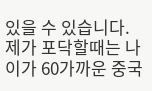있을 수 있습니다. 제가 포닥할때는 나이가 60가까운 중국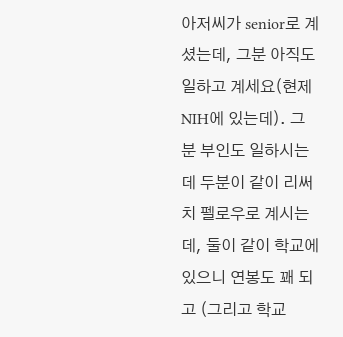아저씨가 senior로 계셨는데, 그분 아직도 일하고 계세요(현제 NIH에 있는데). 그분 부인도 일하시는데 두분이 같이 리써치 펠로우로 계시는데, 둘이 같이 학교에 있으니 연봉도 꽤 되고 (그리고 학교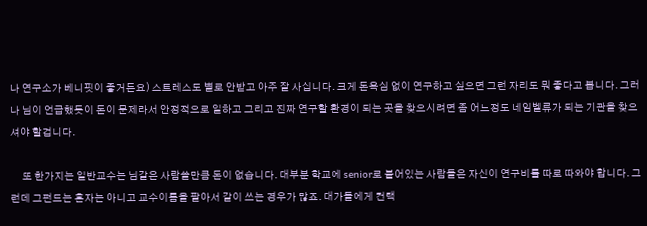나 연구소가 베니핏이 좋거든요) 스트레스도 별로 안받고 아주 잘 사십니다. 크게 돈욕심 없이 연구하고 싶으면 그런 자리도 뭐 좋다고 봅니다. 그러나 님이 언급했듯이 돈이 문제라서 안정적으로 일하고 그리고 진짜 연구할 환경이 되는 곳을 찾으시려면 좀 어느정도 네임벨류가 되는 기관을 찾으셔야 할겁니다.

      또 한가지는 일반교수는 님같은 사람쓸만큼 돈이 없습니다. 대부분 학교에 senior로 붙어있는 사람들은 자신이 연구비를 따로 따와야 합니다. 그런데 그펀드는 혼자는 아니고 교수이름을 팔아서 같이 쓰는 경우가 많죠. 대가들에게 컨택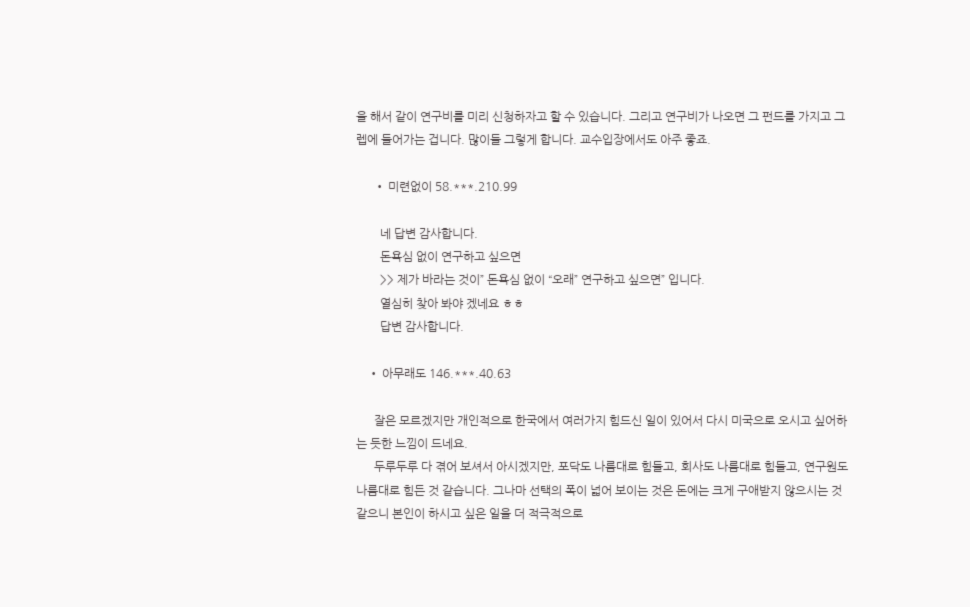을 해서 같이 연구비를 미리 신청하자고 할 수 있습니다. 그리고 연구비가 나오면 그 펀드를 가지고 그렙에 들어가는 겁니다. 많이들 그렇게 합니다. 교수입장에서도 아주 좋죠.

      • 미련없이 58.***.210.99

        네 답변 감사합니다.
        돈욕심 없이 연구하고 싶으면
        >> 제가 바라는 것이” 돈욕심 없이 “오래” 연구하고 싶으면” 입니다.
        열심히 찾아 봐야 겠네요 ㅎㅎ
        답변 감사합니다.

    • 아무래도 146.***.40.63

      잘은 모르겠지만 개인적으로 한국에서 여러가지 힘드신 일이 있어서 다시 미국으로 오시고 싶어하는 듯한 느낌이 드네요.
      두루두루 다 겪어 보셔서 아시겠지만, 포닥도 나름대로 힘들고, 회사도 나름대로 힘들고, 연구원도 나름대로 힘든 것 같습니다. 그나마 선택의 폭이 넓어 보이는 것은 돈에는 크게 구애받지 않으시는 것 같으니 본인이 하시고 싶은 일을 더 적극적으로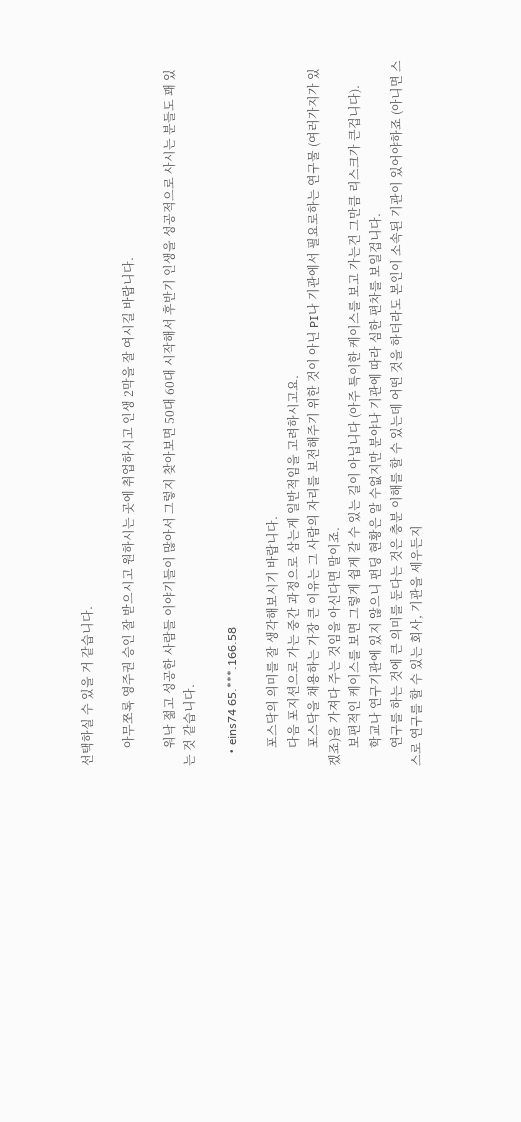선택하실 수 있을 거 같습니다.

      아무쪼록 영주권 승인 잘 받으시고 원하시는 곳에 취업하시고 인생 2막을 잘 여시길 바랍니다.

      워낙 젊고 성공한 사람들 이야기들이 많아서 그렇지 찾아보면 50대 60대 시작해서 후반기 인생을 성공적으로 사시는 분들도 꽤 있는 것 같습니다.

    • eins74 65.***.166.58

      포스닥의 의미를 잘 생각해보시기 바랍니다.
      다음 포지션으로 가는 중간 과정으로 삼는게 일반적임을 고려하시고요.
      포스닥을 채용하는 가장 큰 이유는 그 사람의 자리를 보전해주기 위한 것이 아닌 PI나 기관에서 필요로하는 연구물 (여러가지가 있겠죠)을 가져다 주는 것임을 아신다면 말이죠.
      보편적인 케이스를 보면 그렇게 쉽게 갈 수 있는 길이 아닙니다 (아주 특이한 케이스를 보고 가는건 그만큼 리스크가 큰겁니다).
      학교나 연구기관에 있지 않으니 펀딩 현황은 알 수없지만 분야나 기관에 따라 심한 편차를 보일겁니다.
      연구를 하는 것에 큰 의미를 둔다는 것은 충분 이해를 할 수 있는데 어떤 것을 하더라도 본인이 소속된 기관이 있어야하죠 (아니면 스스로 연구를 할 수 있는 회사, 기관을 세우든지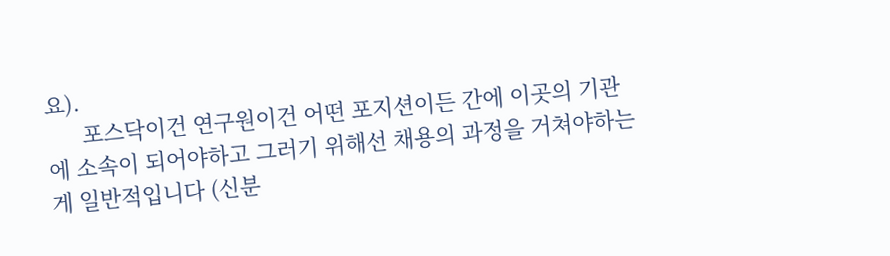요).
      포스닥이건 연구원이건 어떤 포지션이든 간에 이곳의 기관에 소속이 되어야하고 그러기 위해선 채용의 과정을 거쳐야하는게 일반적입니다 (신분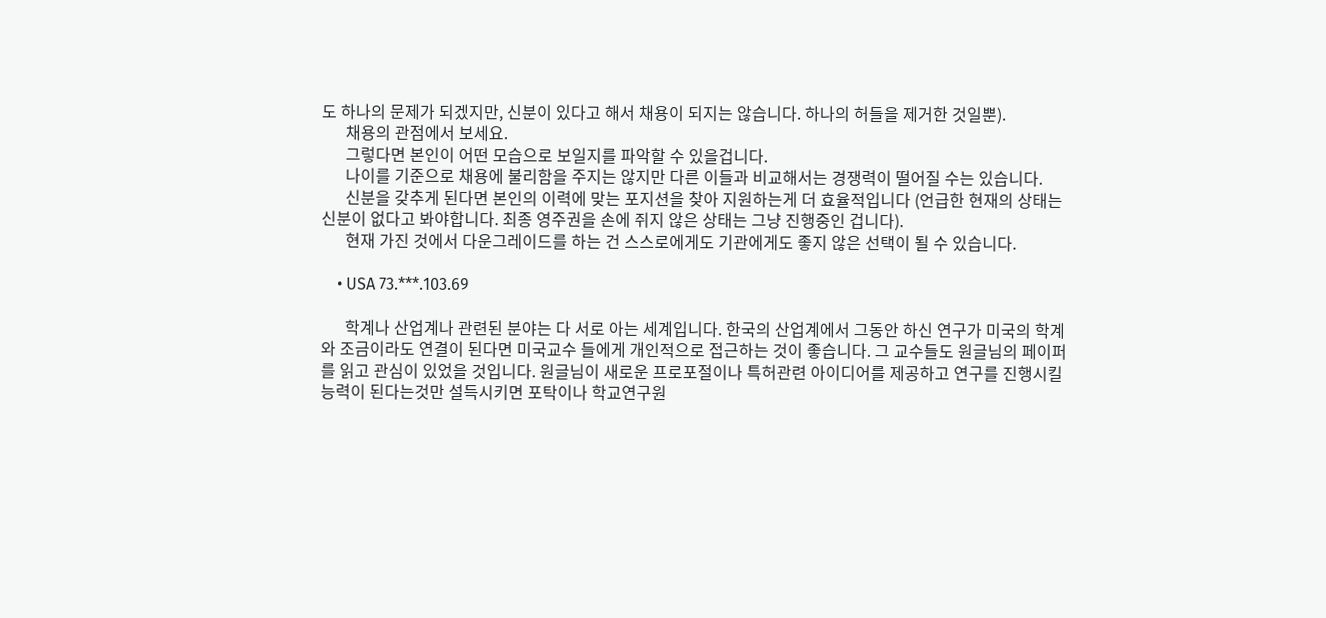도 하나의 문제가 되겠지만, 신분이 있다고 해서 채용이 되지는 않습니다. 하나의 허들을 제거한 것일뿐).
      채용의 관점에서 보세요.
      그렇다면 본인이 어떤 모습으로 보일지를 파악할 수 있을겁니다.
      나이를 기준으로 채용에 불리함을 주지는 않지만 다른 이들과 비교해서는 경쟁력이 떨어질 수는 있습니다.
      신분을 갖추게 된다면 본인의 이력에 맞는 포지션을 찾아 지원하는게 더 효율적입니다 (언급한 현재의 상태는 신분이 없다고 봐야합니다. 최종 영주권을 손에 쥐지 않은 상태는 그냥 진행중인 겁니다).
      현재 가진 것에서 다운그레이드를 하는 건 스스로에게도 기관에게도 좋지 않은 선택이 될 수 있습니다.

    • USA 73.***.103.69

      학계나 산업계나 관련된 분야는 다 서로 아는 세계입니다. 한국의 산업계에서 그동안 하신 연구가 미국의 학계와 조금이라도 연결이 된다면 미국교수 들에게 개인적으로 접근하는 것이 좋습니다. 그 교수들도 원글님의 페이퍼를 읽고 관심이 있었을 것입니다. 원글님이 새로운 프로포절이나 특허관련 아이디어를 제공하고 연구를 진행시킬 능력이 된다는것만 설득시키면 포탁이나 학교연구원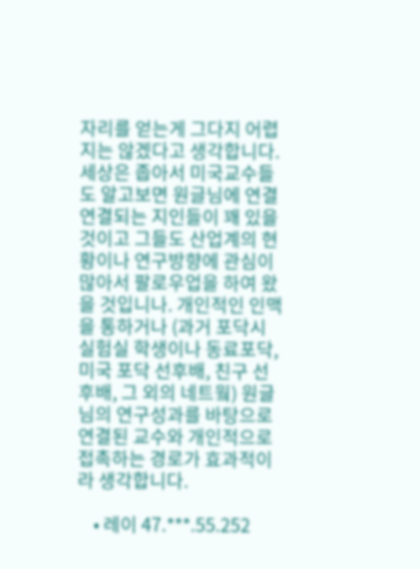자리를 얻는게 그다지 어렵지는 않겠다고 생각합니다. 세상은 좁아서 미국교수들도 알고보면 원글님에 연결연결되는 지인들이 꽤 있을 것이고 그들도 산업계의 현황이나 연구방향에 관심이 많아서 팔로우업을 하여 왔을 것입니나. 개인적인 인맥을 통하거나 (과거 포닥시 실험실 학생이나 동료포닥, 미국 포닥 선후배, 친구 선후배, 그 외의 네트웤) 원글님의 연구성과를 바탕으로 연결된 교수와 개인적으로 접촉하는 경로가 효과적이라 생각합니다.

    • 레이 47.***.55.252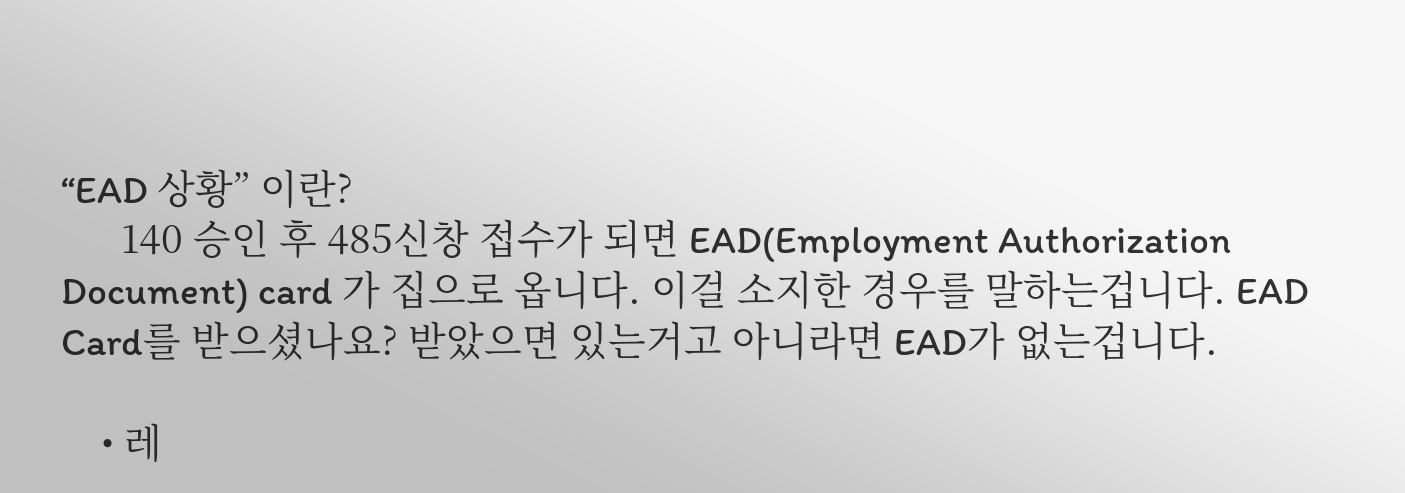“EAD 상황” 이란?
      140 승인 후 485신창 접수가 되면 EAD(Employment Authorization Document) card 가 집으로 옵니다. 이걸 소지한 경우를 말하는겁니다. EAD Card를 받으셨나요? 받았으면 있는거고 아니라면 EAD가 없는겁니다.

    • 레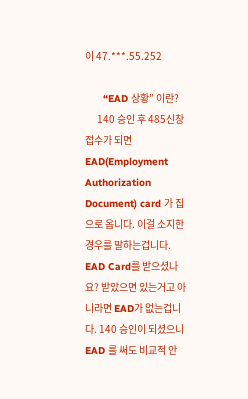이 47.***.55.252

      “EAD 상황” 이란?
      140 승인 후 485신창 접수가 되면 EAD(Employment Authorization Document) card 가 집으로 옵니다. 이걸 소지한 경우를 말하는겁니다. EAD Card를 받으셨나요? 받았으면 있는거고 아니라면 EAD가 없는겁니다. 140 승인이 되셨으니 EAD 를 써도 비교적 안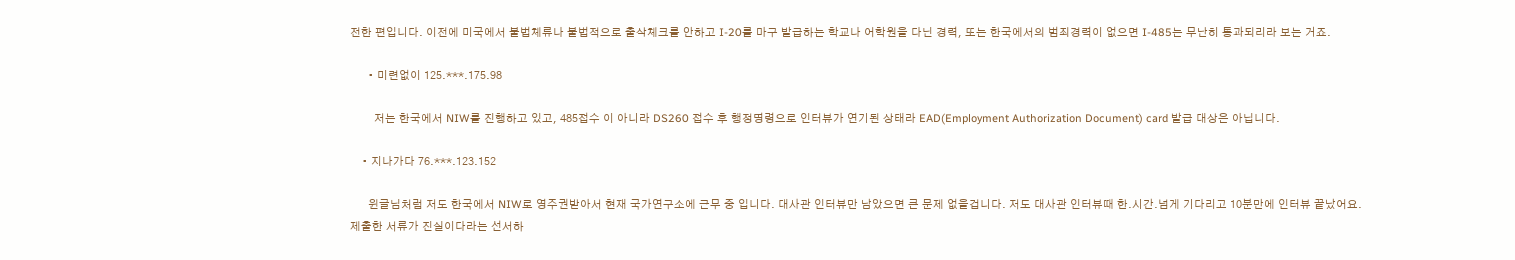전한 편입니다. 이전에 미국에서 불법체류나 불법적으로 출삭체크를 안하고 I-20를 마구 발급하는 학교나 어학원을 다닌 경력, 또는 한국에서의 범죄경력이 없으면 I-485는 무난히 통과되리라 보는 거죠.

      • 미련없이 125.***.175.98

        저는 한국에서 NIW를 진행하고 있고, 485접수 이 아니라 DS260 접수 후 행정명령으로 인터뷰가 연기된 상태라 EAD(Employment Authorization Document) card 발급 대상은 아닙니다.

    • 지나가다 76.***.123.152

      윈글님처럼 저도 한국에서 NIW로 영주권받아서 현재 국가연구소에 근무 중 입니다. 대사관 인터뷰만 남았으면 큰 문제 없을겁니다. 저도 대사관 인터뷰때 한.시간.넘게 기다리고 10분만에 인터뷰 끝났어요. 제출한 서류가 진실이다라는 선서하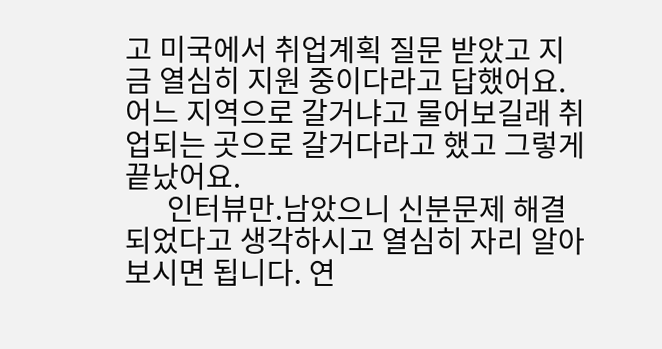고 미국에서 취업계획 질문 받았고 지금 열심히 지원 중이다라고 답했어요. 어느 지역으로 갈거냐고 물어보길래 취업되는 곳으로 갈거다라고 했고 그렇게 끝났어요.
      인터뷰만.남았으니 신분문제 해결되었다고 생각하시고 열심히 자리 알아보시면 됩니다. 연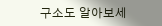구소도 알아보세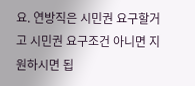요. 연방직은 시민권 요구할거고 시민권 요구조건 아니면 지원하시면 됩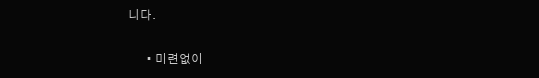니다.

      • 미련없이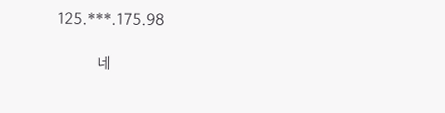125.***.175.98

        네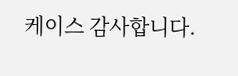케이스 감사합니다.